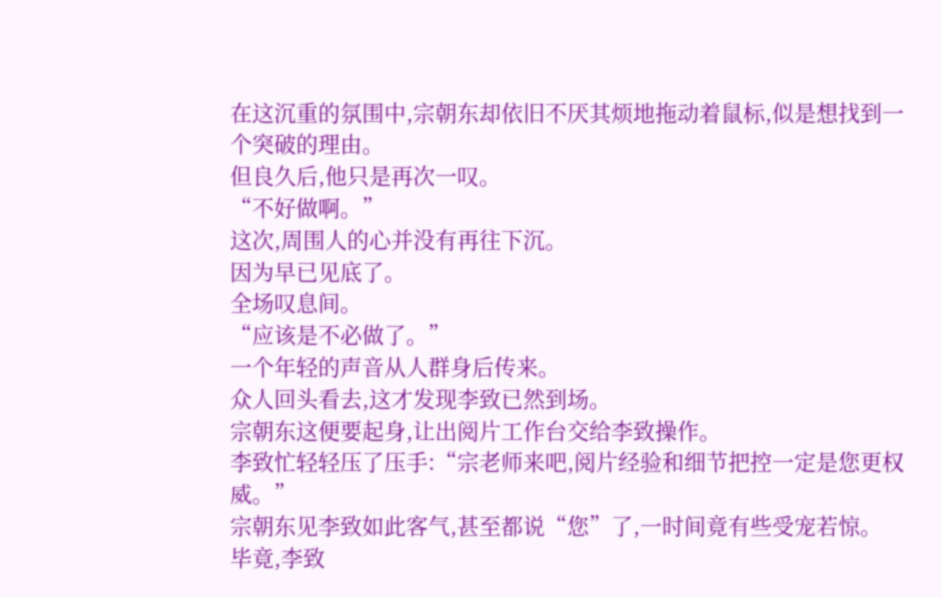在这沉重的氛围中,宗朝东却依旧不厌其烦地拖动着鼠标,似是想找到一个突破的理由。
但良久后,他只是再次一叹。
“不好做啊。”
这次,周围人的心并没有再往下沉。
因为早已见底了。
全场叹息间。
“应该是不必做了。”
一个年轻的声音从人群身后传来。
众人回头看去,这才发现李致已然到场。
宗朝东这便要起身,让出阅片工作台交给李致操作。
李致忙轻轻压了压手:“宗老师来吧,阅片经验和细节把控一定是您更权威。”
宗朝东见李致如此客气,甚至都说“您”了,一时间竟有些受宠若惊。
毕竟,李致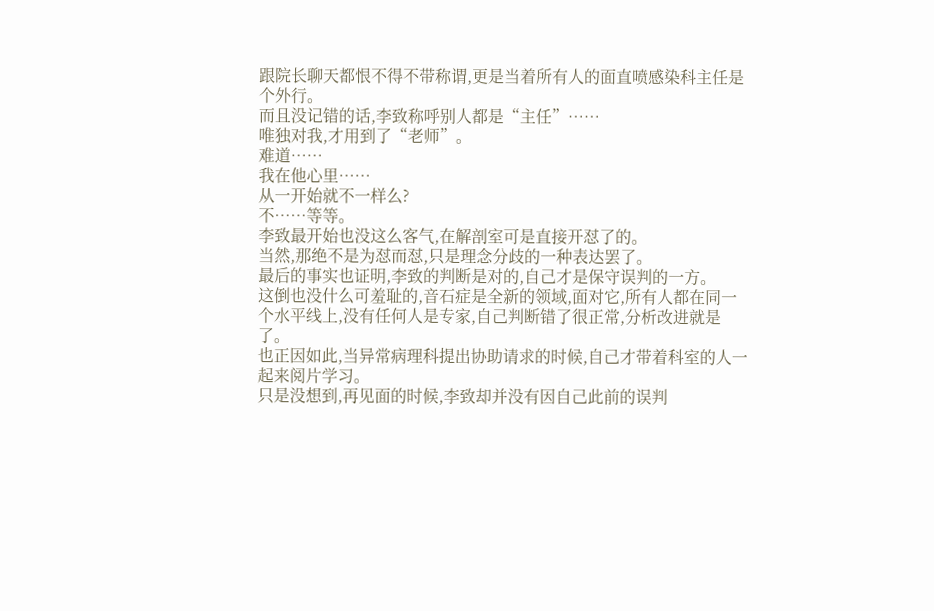跟院长聊天都恨不得不带称谓,更是当着所有人的面直喷感染科主任是个外行。
而且没记错的话,李致称呼别人都是“主任”……
唯独对我,才用到了“老师”。
难道……
我在他心里……
从一开始就不一样么?
不……等等。
李致最开始也没这么客气,在解剖室可是直接开怼了的。
当然,那绝不是为怼而怼,只是理念分歧的一种表达罢了。
最后的事实也证明,李致的判断是对的,自己才是保守误判的一方。
这倒也没什么可羞耻的,音石症是全新的领域,面对它,所有人都在同一个水平线上,没有任何人是专家,自己判断错了很正常,分析改进就是了。
也正因如此,当异常病理科提出协助请求的时候,自己才带着科室的人一起来阅片学习。
只是没想到,再见面的时候,李致却并没有因自己此前的误判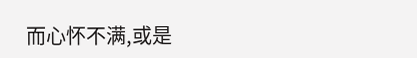而心怀不满,或是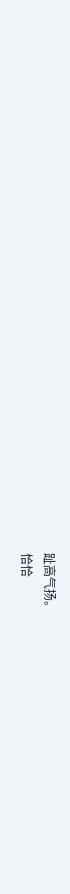趾高气扬。
恰恰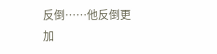反倒……他反倒更加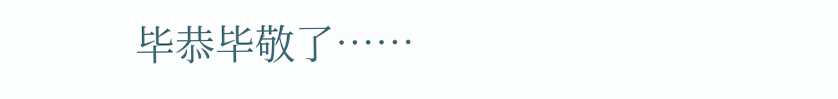毕恭毕敬了……